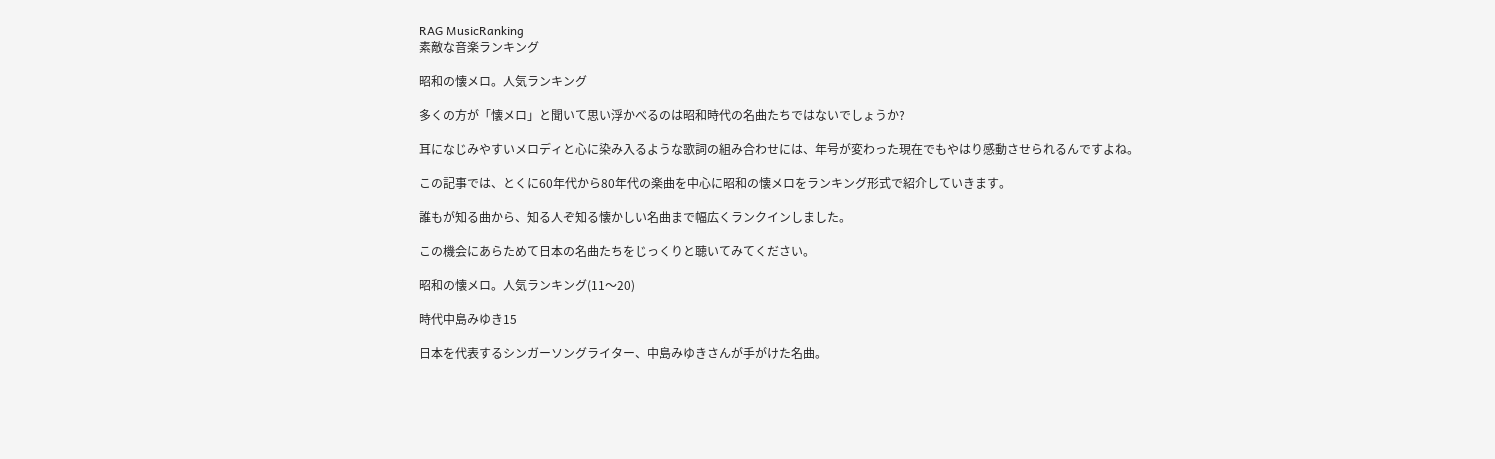RAG MusicRanking
素敵な音楽ランキング

昭和の懐メロ。人気ランキング

多くの方が「懐メロ」と聞いて思い浮かべるのは昭和時代の名曲たちではないでしょうか?

耳になじみやすいメロディと心に染み入るような歌詞の組み合わせには、年号が変わった現在でもやはり感動させられるんですよね。

この記事では、とくに60年代から80年代の楽曲を中心に昭和の懐メロをランキング形式で紹介していきます。

誰もが知る曲から、知る人ぞ知る懐かしい名曲まで幅広くランクインしました。

この機会にあらためて日本の名曲たちをじっくりと聴いてみてください。

昭和の懐メロ。人気ランキング(11〜20)

時代中島みゆき15

日本を代表するシンガーソングライター、中島みゆきさんが手がけた名曲。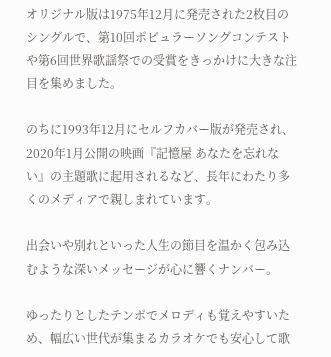オリジナル版は1975年12月に発売された2枚目のシングルで、第10回ポピュラーソングコンテストや第6回世界歌謡祭での受賞をきっかけに大きな注目を集めました。

のちに1993年12月にセルフカバー版が発売され、2020年1月公開の映画『記憶屋 あなたを忘れない』の主題歌に起用されるなど、長年にわたり多くのメディアで親しまれています。

出会いや別れといった人生の節目を温かく包み込むような深いメッセージが心に響くナンバー。

ゆったりとしたテンポでメロディも覚えやすいため、幅広い世代が集まるカラオケでも安心して歌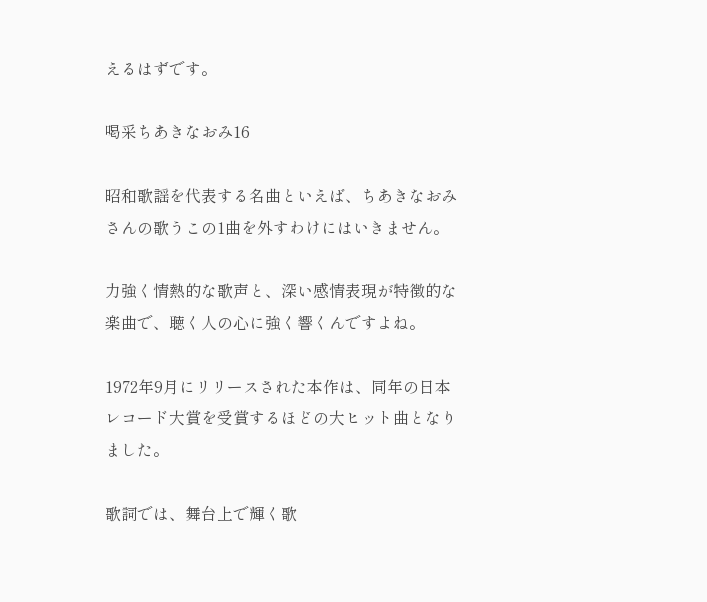えるはずです。

喝采ちあきなおみ16

昭和歌謡を代表する名曲といえば、ちあきなおみさんの歌うこの1曲を外すわけにはいきません。

力強く情熱的な歌声と、深い感情表現が特徴的な楽曲で、聴く人の心に強く響くんですよね。

1972年9月にリリースされた本作は、同年の日本レコード大賞を受賞するほどの大ヒット曲となりました。

歌詞では、舞台上で輝く歌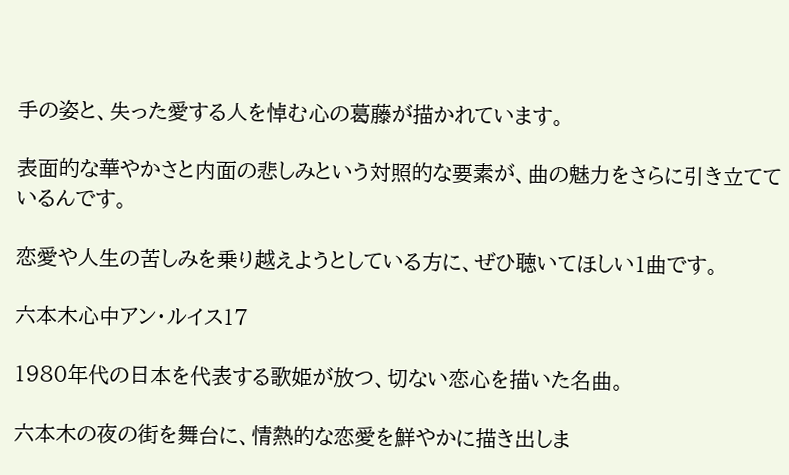手の姿と、失った愛する人を悼む心の葛藤が描かれています。

表面的な華やかさと内面の悲しみという対照的な要素が、曲の魅力をさらに引き立てているんです。

恋愛や人生の苦しみを乗り越えようとしている方に、ぜひ聴いてほしい1曲です。

六本木心中アン・ルイス17

1980年代の日本を代表する歌姫が放つ、切ない恋心を描いた名曲。

六本木の夜の街を舞台に、情熱的な恋愛を鮮やかに描き出しま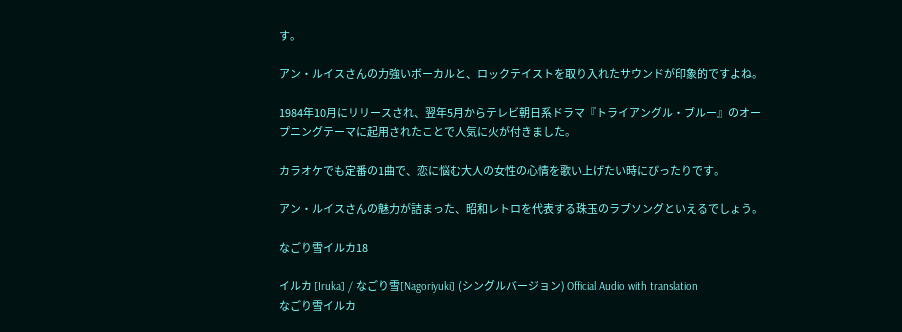す。

アン・ルイスさんの力強いボーカルと、ロックテイストを取り入れたサウンドが印象的ですよね。

1984年10月にリリースされ、翌年5月からテレビ朝日系ドラマ『トライアングル・ブルー』のオープニングテーマに起用されたことで人気に火が付きました。

カラオケでも定番の1曲で、恋に悩む大人の女性の心情を歌い上げたい時にぴったりです。

アン・ルイスさんの魅力が詰まった、昭和レトロを代表する珠玉のラブソングといえるでしょう。

なごり雪イルカ18

イルカ [Iruka] / なごり雪[Nagoriyuki] (シングルバージョン) Official Audio with translation
なごり雪イルカ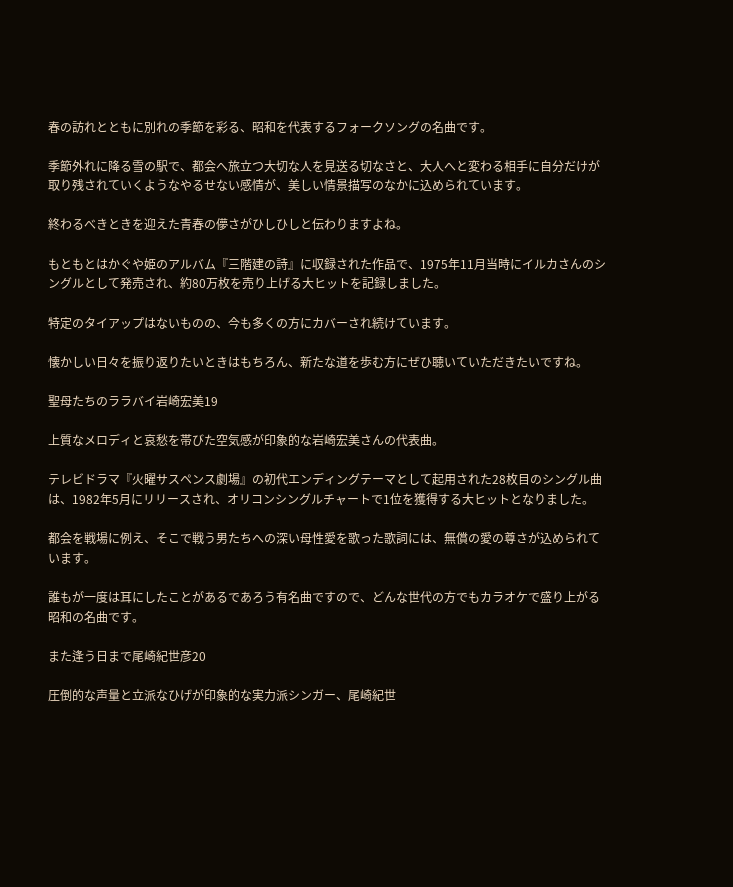春の訪れとともに別れの季節を彩る、昭和を代表するフォークソングの名曲です。

季節外れに降る雪の駅で、都会へ旅立つ大切な人を見送る切なさと、大人へと変わる相手に自分だけが取り残されていくようなやるせない感情が、美しい情景描写のなかに込められています。

終わるべきときを迎えた青春の儚さがひしひしと伝わりますよね。

もともとはかぐや姫のアルバム『三階建の詩』に収録された作品で、1975年11月当時にイルカさんのシングルとして発売され、約80万枚を売り上げる大ヒットを記録しました。

特定のタイアップはないものの、今も多くの方にカバーされ続けています。

懐かしい日々を振り返りたいときはもちろん、新たな道を歩む方にぜひ聴いていただきたいですね。

聖母たちのララバイ岩崎宏美19

上質なメロディと哀愁を帯びた空気感が印象的な岩崎宏美さんの代表曲。

テレビドラマ『火曜サスペンス劇場』の初代エンディングテーマとして起用された28枚目のシングル曲は、1982年5月にリリースされ、オリコンシングルチャートで1位を獲得する大ヒットとなりました。

都会を戦場に例え、そこで戦う男たちへの深い母性愛を歌った歌詞には、無償の愛の尊さが込められています。

誰もが一度は耳にしたことがあるであろう有名曲ですので、どんな世代の方でもカラオケで盛り上がる昭和の名曲です。

また逢う日まで尾崎紀世彦20

圧倒的な声量と立派なひげが印象的な実力派シンガー、尾崎紀世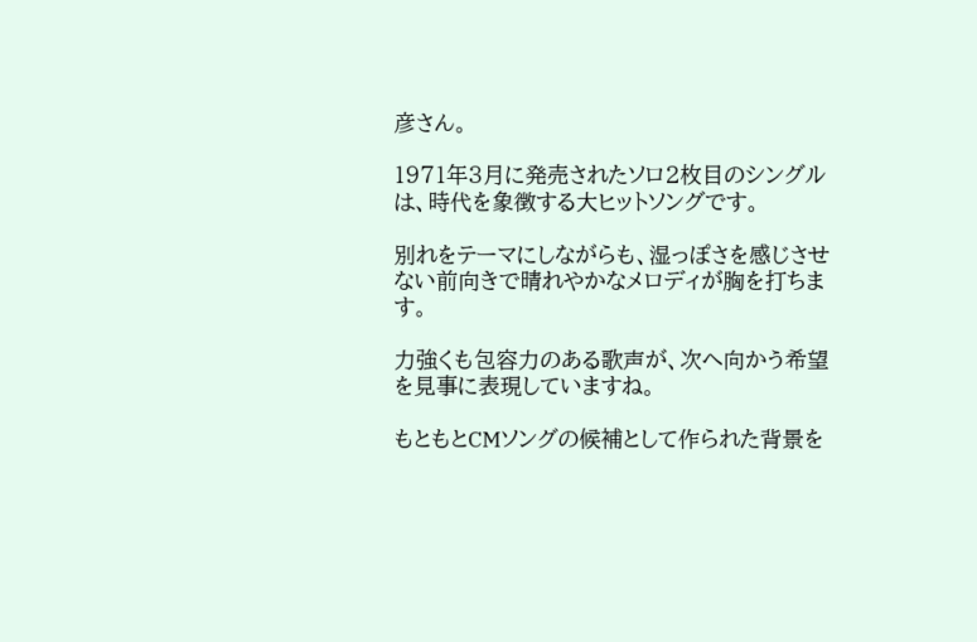彦さん。

1971年3月に発売されたソロ2枚目のシングルは、時代を象徴する大ヒットソングです。

別れをテーマにしながらも、湿っぽさを感じさせない前向きで晴れやかなメロディが胸を打ちます。

力強くも包容力のある歌声が、次へ向かう希望を見事に表現していますね。

もともとCMソングの候補として作られた背景を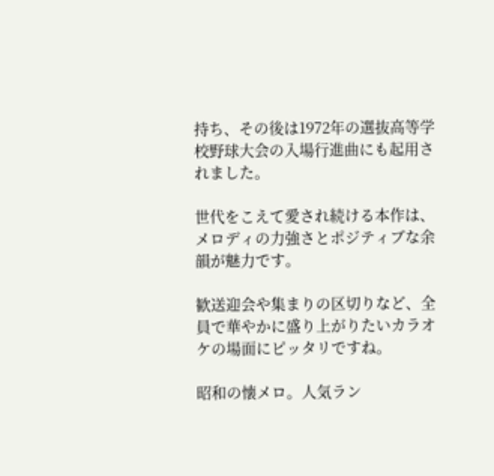持ち、その後は1972年の選抜高等学校野球大会の入場行進曲にも起用されました。

世代をこえて愛され続ける本作は、メロディの力強さとポジティブな余韻が魅力です。

歓送迎会や集まりの区切りなど、全員で華やかに盛り上がりたいカラオケの場面にピッタリですね。

昭和の懐メロ。人気ラン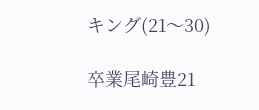キング(21〜30)

卒業尾崎豊21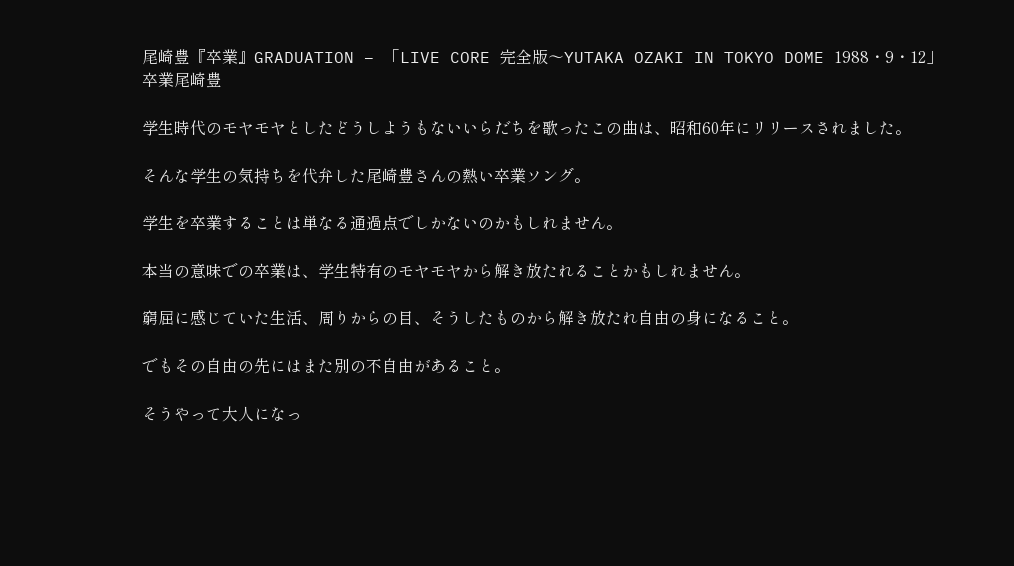尾崎豊『卒業』GRADUATION – 「LIVE CORE 完全版〜YUTAKA OZAKI IN TOKYO DOME 1988・9・12」
卒業尾崎豊

学生時代のモヤモヤとしたどうしようもないいらだちを歌ったこの曲は、昭和60年にリリースされました。

そんな学生の気持ちを代弁した尾崎豊さんの熱い卒業ソング。

学生を卒業することは単なる通過点でしかないのかもしれません。

本当の意味での卒業は、学生特有のモヤモヤから解き放たれることかもしれません。

窮屈に感じていた生活、周りからの目、そうしたものから解き放たれ自由の身になること。

でもその自由の先にはまた別の不自由があること。

そうやって大人になっ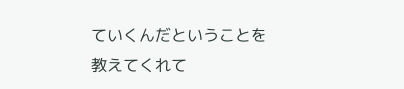ていくんだということを教えてくれて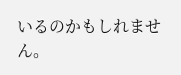いるのかもしれません。